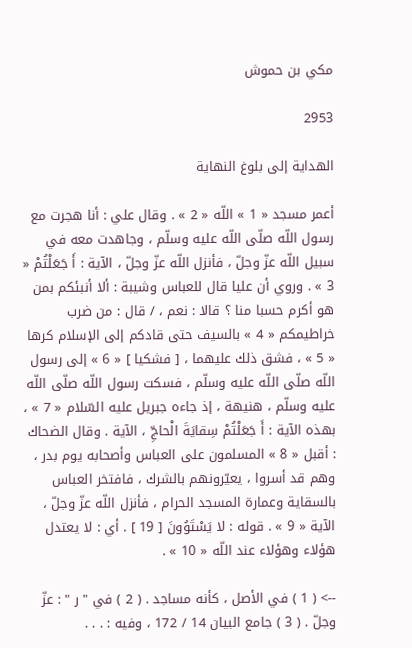مكي بن حموش

2953

الهداية إلى بلوغ النهاية

أعمر مسجد « 1 » اللّه « 2 » . وقال علي : أنا هجرت مع رسول اللّه صلّى اللّه عليه وسلّم ، وجاهدت معه في سبيل اللّه عزّ وجلّ ، فأنزل اللّه عزّ وجلّ ، الآية : أَ جَعَلْتُمْ « 3 » . وروي أن عليا قال للعباس وشيبة : ألا أنبئكم بمن هو أكرم حسبا منا ؟ قالا : نعم ، / قال : من ضرب خراطيمكم « 4 » بالسيف حتى قادكم إلى الإسلام كرها « 5 » ، فشق ذلك عليهما ، [ فشكيا ] « 6 » إلى رسول اللّه صلّى اللّه عليه وسلّم ، فسكت رسول اللّه صلّى اللّه عليه وسلّم ، هنيهة ، إذ جاءه جبريل عليه السّلام « 7 » ، بهذه الآية : أَ جَعَلْتُمْ سِقايَةَ الْحاجِّ ، الآية . وقال الضحاك : أقبل « 8 » المسلمون على العباس وأصحابه يوم بدر ، وهم قد أسروا ، يعيّرونهم بالشرك ، فافتخر العباس بالسقاية وعمارة المسجد الحرام ، فأنزل اللّه عزّ وجلّ ، الآية « 9 » . قوله : لا يَسْتَوُونَ [ 19 ] . أي : لا يعتدل هؤلاء وهؤلاء عند اللّه « 10 » .

--> ( 1 ) في الأصل ، كأنه مساجد . ( 2 ) في " ر " : عزّ وجلّ . ( 3 ) جامع البيان 14 / 172 ، وفيه : . . .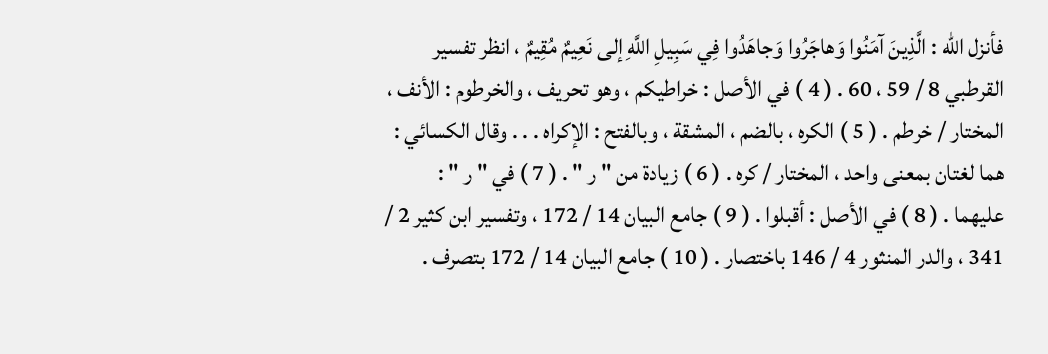فأنزل اللّه : الَّذِينَ آمَنُوا وَهاجَرُوا وَجاهَدُوا فِي سَبِيلِ اللَّهِ إلى نَعِيمٌ مُقِيمٌ ، انظر تفسير القرطبي 8 / 59 ، 60 . ( 4 ) في الأصل : خراطيكم ، وهو تحريف ، والخرطوم : الأنف ، المختار / خرطم . ( 5 ) الكره ، بالضم ، المشقة ، وبالفتح : الإكراه . . . وقال الكسائي : هما لغتان بمعنى واحد ، المختار / كره . ( 6 ) زيادة من " ر " . ( 7 ) في " ر " : عليهما . ( 8 ) في الأصل : أقبلوا . ( 9 ) جامع البيان 14 / 172 ، وتفسير ابن كثير 2 / 341 ، والدر المنثور 4 / 146 باختصار . ( 10 ) جامع البيان 14 / 172 بتصرف .